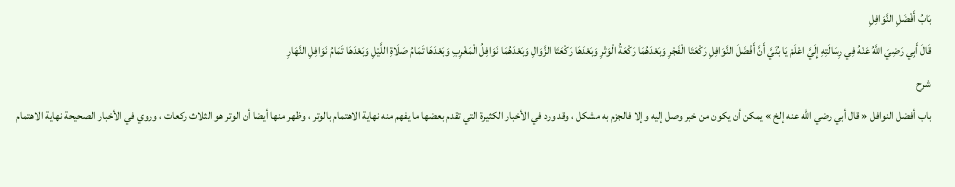بَابُ أَفْضَلِ النَّوَافِلِ
قَالَ أَبِي رَضِيَ اللَّهُ عَنْهُ فِي رِسَالَتِهِ إِلَيَّ اعْلَمْ يَا بُنَيَّ أَنَّ أَفْضَلَ النَّوَافِلِ رَكْعَتَا الْفَجْرِ وَبَعْدَهُمَا رَكْعَةُ الْوَتْرِ وَبَعْدَهَا رَكْعَتَا الزَّوَالِ وَبَعْدَهُمَا نَوَافِلُ الْمَغْرِبِ وَبَعْدَهَا تَمَامُ صَلَاةِ اللَّيْلِ وَبَعْدَهَا تَمَامُ نَوَافِلِ النَّهَارِ
شرح
باب أفضل النوافل « قال أبي رضي الله عنه إلخ » يمكن أن يكون من خبر وصل إليه وإلا فالجزم به مشكل ، وقد ورد في الأخبار الكثيرة التي تقدم بعضها ما يفهم منه نهاية الاهتمام بالوتر ، وظهر منها أيضا أن الوتر هو الثلاث ركعات ، وروي في الأخبار الصحيحة نهاية الاهتمام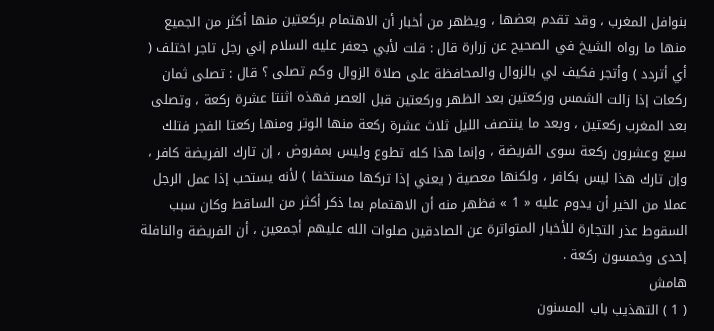بنوافل المغرب ، وقد تقدم بعضها ، ويظهر من أخبار أن الاهتمام بركعتين منها أكثر من الجميع منها ما رواه الشيخ في الصحيح عن زرارة قال : قلت لأبي جعفر عليه السلام إني رجل تاجر اختلف ( أي أتردد ) وأتجر فكيف لي بالزوال والمحافظة على صلاة الزوال وكم تصلى ؟ قال : تصلى ثمان ركعات إذا زالت الشمس وركعتين بعد الظهر وركعتين قبل العصر فهذه اثنتا عشرة ركعة ، وتصلى بعد المغرب ركعتين ، وبعد ما ينتصف الليل ثلاث عشرة ركعة منها الوتر ومنها ركعتا الفجر فتلك سبع وعشرون ركعة سوى الفريضة ، وإنما هذا كله تطوع وليس بمفروض ، إن تارك الفريضة كافر ، وإن تارك هذا ليس بكافر ، ولكنها معصية ( يعني إذا تركها مستخفا ) لأنه يستحب إذا عمل الرجل عملا من الخير أن يدوم عليه « 1 » فظهر منه أن الاهتمام بما ذكر أكثر من الساقط وكان سبب السقوط عذر التجارة للأخبار المتواترة عن الصادقين صلوات الله عليهم أجمعين ، أن الفريضة والنافلة إحدى وخمسون ركعة .
هامش
( 1 ) التهذيب باب المسنون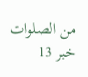من الصلوات خبر 13